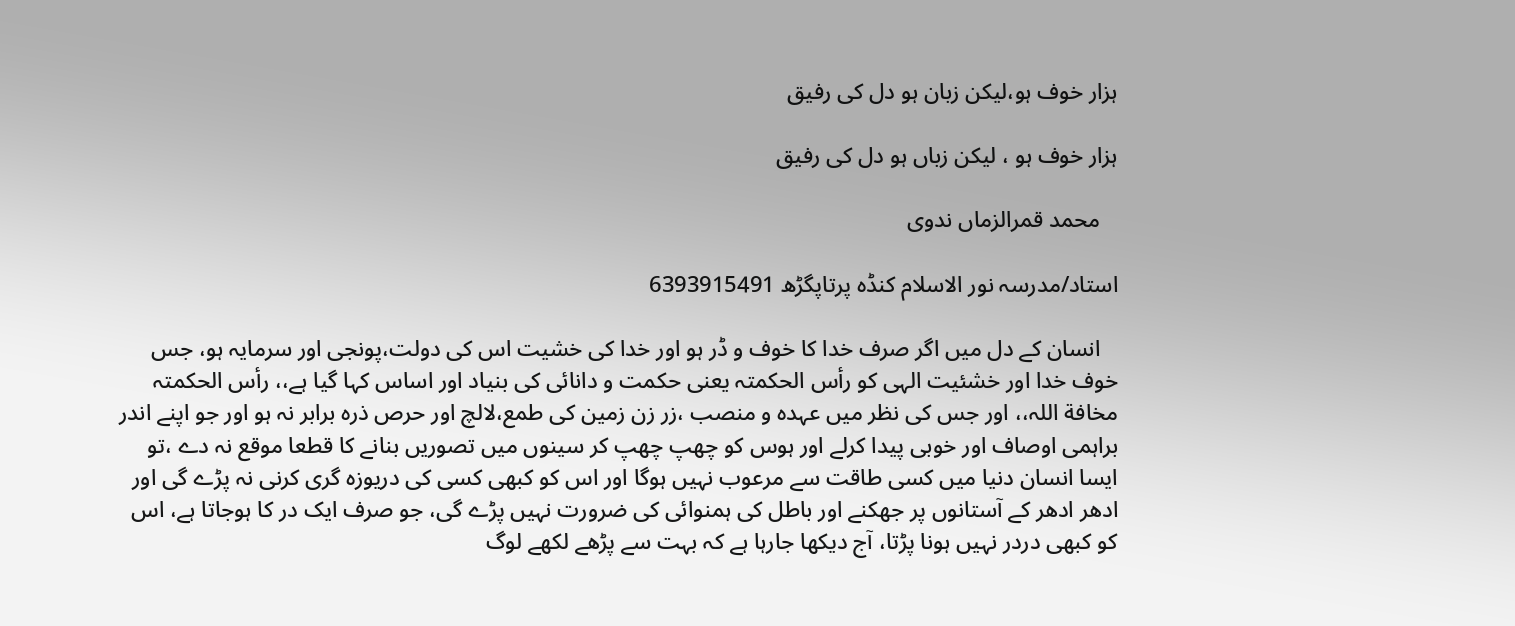ہزار خوف ہو،لیکن زبان ہو دل کی رفیق

ہزار خوف ہو ، لیکن زباں ہو دل کی رفیق

   محمد قمرالزماں ندوی

استاد/مدرسہ نور الاسلام کنڈہ پرتاپگڑھ 6393915491

   انسان کے دل میں اگر صرف خدا کا خوف و ڈر ہو اور خدا کی خشیت اس کی دولت،پونجی اور سرمایہ ہو، جس خوف خدا اور خشئیت الہی کو رأس الحکمتہ یعنی حکمت و دانائی کی بنیاد اور اساس کہا گیا ہے،، رأس الحکمتہ مخافة اللہ،، اور جس کی نظر میں عہدہ و منصب ،زر زن زمین کی طمع،لالچ اور حرص ذرہ برابر نہ ہو اور جو اپنے اندر براہمی اوصاف اور خوبی پیدا کرلے اور ہوس کو چھپ چھپ کر سینوں میں تصوریں بنانے کا قطعا موقع نہ دے ،تو ایسا انسان دنیا میں کسی طاقت سے مرعوب نہیں ہوگا اور اس کو کبھی کسی کی دریوزہ گری کرنی نہ پڑے گی اور ادھر ادھر کے آستانوں پر جھکنے اور باطل کی ہمنوائی کی ضرورت نہیں پڑے گی، جو صرف ایک در کا ہوجاتا ہے، اس کو کبھی دردر نہیں ہونا پڑتا، آج دیکھا جارہا ہے کہ بہت سے پڑھے لکھے لوگ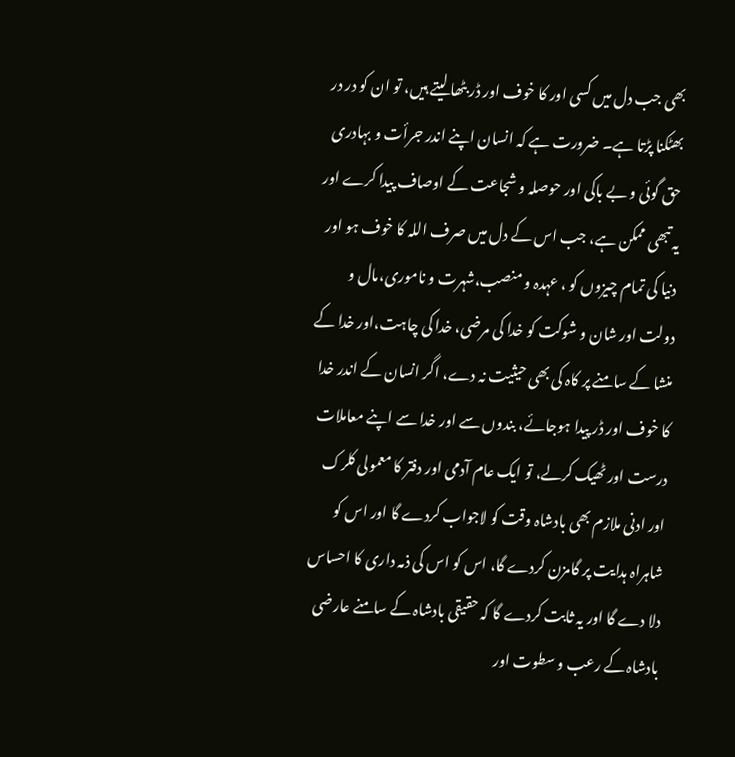بھی جب دل میں کسی اور کا خوف اور ڈر بٹھا لیتے ہیں، تو ان کو در در بھٹکنا پڑتا ہے۔ ضرورت ہے کہ انسان اپنے اندر جرأت و بہادری حق گوئی و بے باکی اور حوصلہ و شجاعت کے اوصاف پیدا کرے اور یہ تبھی ممکن ہے، جب اس کے دل میں صرف اللہ کا خوف ہو اور دنیا کی تمام چیزوں کو ، عہدہ و منصب،شہرت و ناموری،مال و دولت اور شان و شوکت کو خدا کی مرضی، خدا کی چاہت،اور خدا کے منشا کے سامنے پر کاہ کی بھی حیثیت نہ دے، اگر انسان کے اندر خدا کا خوف اور ڈر پیدا ہوجائے، بندوں سے اور خدا سے اپنے معاملات درست اور ٹھیک کرلے، تو ایک عام آدمی اور دفتر کا معمولی کلرک اور ادنی ملازم بھی بادشاہ وقت کو لاجواب کردے گا اور اس کو شاہراہ ہدایت پر گامزن کردے گا، اس کو اس کی ذمہ داری کا احساس دلا دے گا اور یہ ثابت کردے گا کہ حقیقی بادشاہ کے سامنے عارضی بادشاہ کے رعب و سطوت اور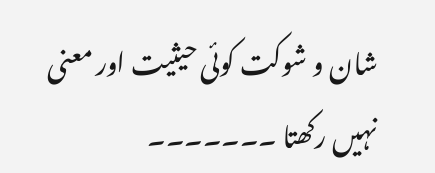شان و شوکت کوئی حیثیت اور معنی نہیں رکھتا ۔۔۔۔۔۔۔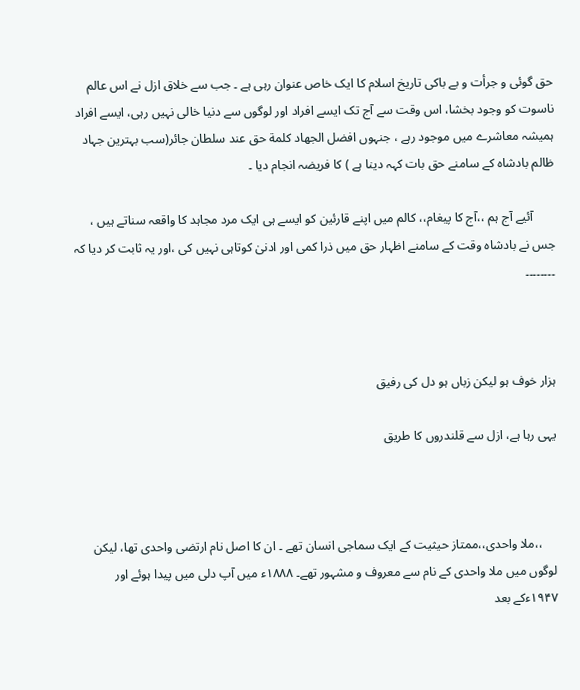حق گوئی و جرأت و بے باکی تاریخ اسلام کا ایک خاص عنوان رہی ہے ۔ جب سے خلاق ازل نے اس عالم ناسوت کو وجود بخشا، اس وقت سے آج تک ایسے افراد اور لوگوں سے دنیا خالی نہیں رہی، ایسے افراد ہمیشہ معاشرے میں موجود رہے ، جنہوں افضل الجھاد كلمة حق عند سلطان جائر(سب بہترین جہاد ظالم بادشاہ کے سامنے حق بات کہہ دینا ہے ) کا فریضہ انجام دیا ۔

       آئیے آج ہم ،،آج کا پیغام،، کالم میں اپنے قارئین کو ایسے ہی ایک مرد مجاہد کا واقعہ سناتے ہیں ، جس نے بادشاہ وقت کے سامنے اظہار حق میں ذرا کمی اور ادنیٰ کوتاہی نہیں کی ،اور یہ ثابت کر دیا کہ ۔۔۔۔۔۔۔۔



ہزار خوف ہو لیکن زباں ہو دل کی رفیق

یہی رہا ہے، ازل سے قلندروں کا طریق



     ،،ملا واحدی،،ممتاز حیثیت کے ایک سماجی انسان تھے ۔ ان کا اصل نام ارتضی واحدی تھا، لیکن لوگوں میں ملا واحدی کے نام سے معروف و مشہور تھے۔ ۱۸۸۸ء میں آپ دلی میں پیدا ہوئے اور ۱۹۴۷ءکے بعد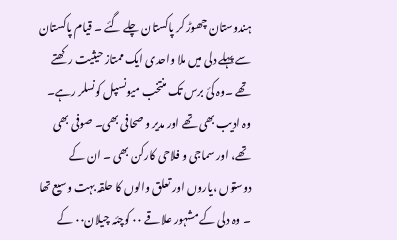ہندوستان چھوڑ کر پاکستان چلے گئے ۔ قیام پاکستان سے پہلے دلی میں ملا واحدی ایک ممتاز حیثیت رکھتے تھے ۔وہ کئ برس تک منتخب میونسپل کونسلر رہے۔ وہ ادیب بھی تھے اور مدیر و صحافی بھی۔ صوفی بھی تھے، اور سماجی و فلاحی کارکن بھی ۔ ان کے دوستوں ،یاروں اور تعلق والوں کا حلقہ بہت وسیع تھا ۔ وہ دلی کے مشہور علاقے ۰۰ کوچئہ چیلان۰۰ کے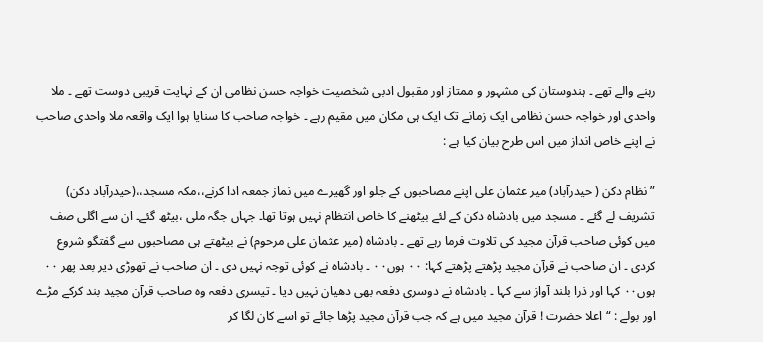رہنے والے تھے ۔ ہندوستان کی مشہور و ممتاز اور مقبول ادبی شخصیت خواجہ حسن نظامی ان کے نہایت قریبی دوست تھے ۔ ملا واحدی اور خواجہ حسن نظامی ایک زمانے تک ایک ہی مکان میں مقیم رہے ۔ خواجہ صاحب کا سنایا ہوا ایک واقعہ ملا واحدی صاحب نے اپنے خاص انداز میں اس طرح بیان کیا ہے :

” نظام دکن ( حیدرآباد) میر عثمان علی اپنے مصاحبوں کے جلو اور گھیرے میں نماز جمعہ ادا کرنے،،مکہ مسجد،،(حیدرآباد دکن) تشریف لے گئے ۔ مسجد میں بادشاہ دکن کے لئے بیٹھنے کا خاص انتظام نہیں ہوتا تھا۔ جہاں جگہ ملی ،بیٹھ گئے۔ ان سے اگلی صف میں کوئی صاحب قرآن مجید کی تلاوت فرما رہے تھے ۔ بادشاہ (میر عثمان علی مرحوم) نے بیٹھتے ہی مصاحبوں سے گفتگو شروع کردی ۔ ان صاحب نے قرآن مجید پڑھتے پڑھتے کہا: ۰۰ ہوں۰۰ ۔ بادشاہ نے کوئی توجہ نہیں دی ۔ ان صاحب نے تھوڑی دیر بعد پھر ۰۰ ہوں۰۰ کہا اور ذرا بلند آواز سے کہا ۔ بادشاہ نے دوسری دفعہ بھی دھیان نہیں دیا ۔ تیسری دفعہ وہ صاحب قرآن مجید بند کرکے مڑے اور بولے : “اعلا حضرت ! قرآن مجید میں ہے کہ جب قرآن مجید پڑھا جائے تو اسے کان لگا کر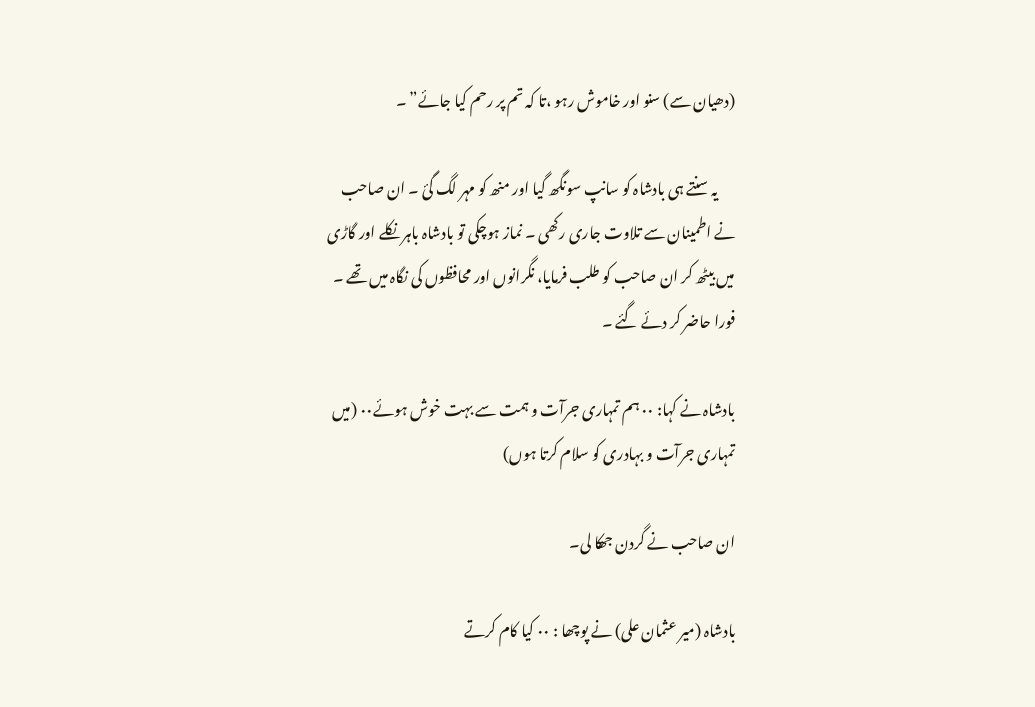(دھیان سے) سنو اور خاموش رہو ،تا کہ تم پر رحم کیا جائے” ۔

      یہ سنتے ہی بادشاہ کو سانپ سونگھ گیا اور منھ کو مہر لگ گئ ۔ ان صاحب نے اطمینان سے تلاوت جاری رکھی ۔ نماز ہوچکی تو بادشاہ باہر نکلے اور گاڑی میں بیٹھ کر ان صاحب کو طلب فرمایا، نگرانوں اور محافظوں کی نگاہ میں تھے ۔ فورا حاضر کر دئے گئے ۔

بادشاہ نے کہا: ۰۰ ہم تمہاری جرآت و ہمت سے بہت خوش ہوئے۰۰ (میں تمہاری جرآت و بہادری کو سلام کرتا ہوں)

ان صاحب نے گردن جھکا لی۔

بادشاہ (میر عثمان علی) نے پوچھا : ۰۰ کیا کام کرتے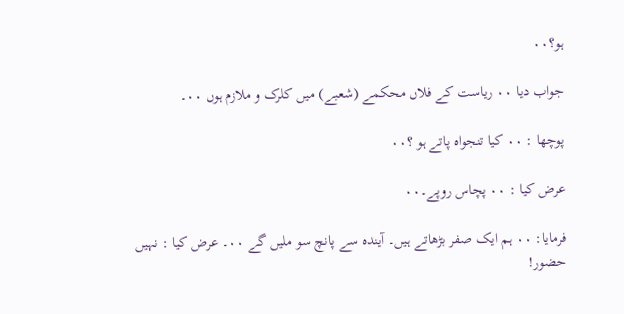ہو؟۰۰

جواب دیا ۰۰ ریاست کے فلاں محکمے (شعبے) میں کلرک و ملازم ہوں ۰۰۔

پوچھا : ۰۰ کیا تنجواہ پاتے ہو ؟۰۰

عرض کیا : ۰۰ پچاس روپے۔۰۰

فرمایا: ۰۰ ہم ایک صفر بڑھاتے ہیں۔ آیندہ سے پانچ سو ملیں گے ۰۰۔ عرض کیا : نہیں حضور!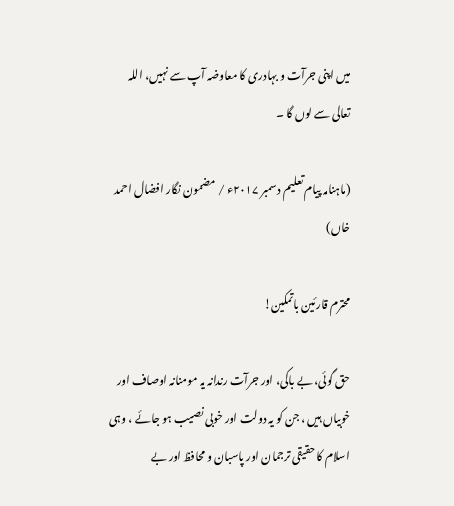میں اپنی جرآت و بہادری کا معاوضہ آپ سے نہیں، اللہ تعالی سے لوں گا ۔

(ماہنامہ پیام تعلیم دسمبر ۲۰۱۷ء / مضمون نگار افضال احمد خاں)

محترم قارئین باتمکین!

حق گوئی، بے باکی، اور جرآت رندانہ یہ مومنانہ اوصاف اور خوبیاں ہیں ، جن کو یہ دولت اور خوبی نصیب ہو جائے ، وہی اسلام کا حقیقی ترجمان اور پاسبان و محافظ اور بے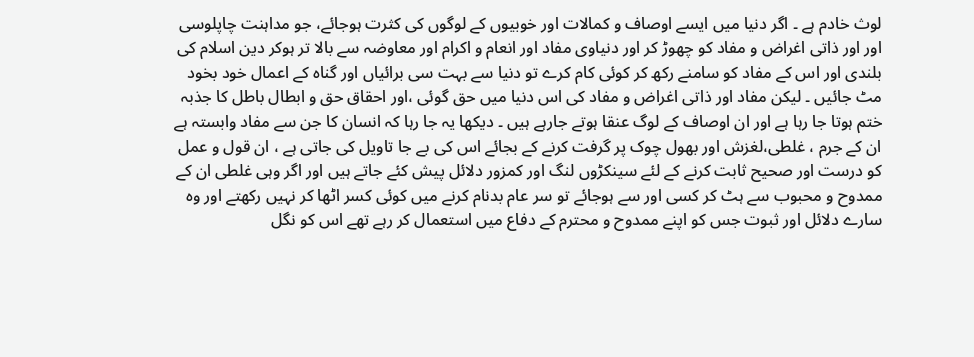لوث خادم ہے ۔ اگر دنیا میں ایسے اوصاف و کمالات اور خوبیوں کے لوگوں کی کثرت ہوجائے، جو مداہنت چاپلوسی اور اور ذاتی اغراض و مفاد کو چھوڑ کر اور دنیاوی مفاد اور انعام و اکرام اور معاوضہ سے بالا تر ہوکر دین اسلام کی بلندی اور اس کے مفاد کو سامنے رکھ کر کوئی کام کرے تو دنیا سے بہت سی برائیاں اور گناہ کے اعمال خود بخود مٹ جائیں ۔ لیکن مفاد اور ذاتی اغراض و مفاد کی اس دنیا میں حق گوئی ،اور احقاق حق و ابطال باطل کا جذبہ ختم ہوتا جا رہا ہے اور ان اوصاف کے لوگ عنقا ہوتے جارہے ہیں ۔ دیکھا یہ جا رہا کہ انسان کا جن سے مفاد وابستہ ہے ان کے جرم ، غلطی،لغزش اور بھول چوک پر گرفت کرنے کے بجائے اس کی بے جا تاویل کی جاتی ہے ، ان قول و عمل کو درست اور صحیح ثابت کرنے کے لئے سینکڑوں لنگ اور کمزور دلائل پیش کئے جاتے ہیں اور اگر وہی غلطی ان کے ممدوح و محبوب سے ہٹ کر کسی اور سے ہوجائے تو سر عام بدنام کرنے میں کوئی کسر اٹھا کر نہیں رکھتے اور وہ سارے دلائل اور ثبوت جس کو اپنے ممدوح و محترم کے دفاع میں استعمال کر رہے تھے اس کو نگل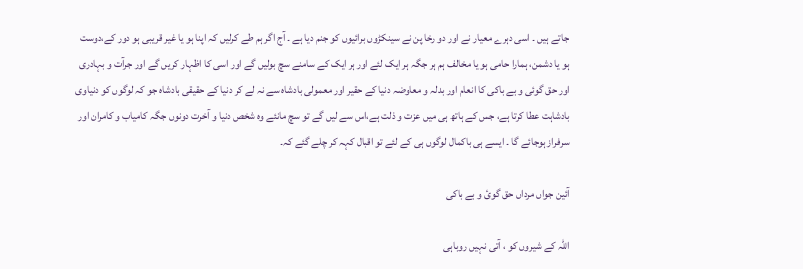جاتے ہیں ۔ اسی دہرے معیار نے اور دو رخا پن نے سینکڑوں برائیوں کو جنم دیا ہے ۔ آج اگر ہم طے کرلیں کہ اپنا ہو یا غیر قریبی ہو دور کے،دوست ہو یا دشمن، ہمارا حامی ہو یا مخالف ہم ہر جگہ ہر ایک لئے اور ہر ایک کے سامنے سچ بولیں گے اور اسی کا اظہار کریں گے اور جرآت و بہادری اور حق گوئی و بے باکی کا انعام اور بدلہ و معاوضہ دنیا کے حقیر اور معمولی بادشاہ سے نہ لے کر دنیا کے حقیقی بادشاہ جو کہ لوگوں کو دنیاوی بادشاہت عطا کرتا ہے، جس کے ہاتھ ہی میں عزت و ذلت ہے،اس سے لیں گے تو سچ مانئے وہ شخص دنیا و آخرت دونوں جگہ کامیاب و کامران اور سرفراز ہوجائے گا ۔ ایسے ہی باکمال لوگوں ہی کے لئے تو اقبال کہہ کر چلے گئے کہ۔

آئین جواں مرداں حق گوئ و بے باکی

اللہ کے شیروں کو ، آتی نہیں روباہی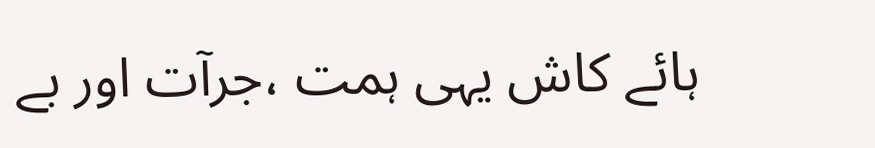ہائے کاش یہی ہمت ،جرآت اور بے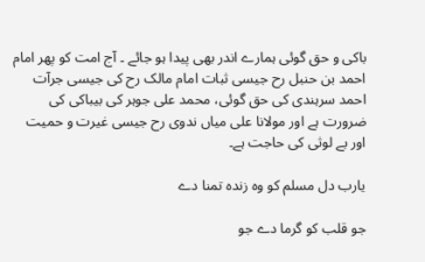باکی و حق گوئی ہمارے اندر بھی پیدا ہو جائے ۔ آج امت کو پھر امام احمد بن حنبل رح جیسی ثبات امام مالک رح کی جیسی جرآت احمد سرہندی کی حق گوئی، محمد علی جوہر کی بیباکی کی ضرورت ہے اور مولانا علی میاں ندوی رح جیسی غیرت و حمیت اور بے لوثی کی حاجت ہے۔

یارب دل مسلم کو وہ زندہ تمنا دے

جو قلب کو گرما دے جو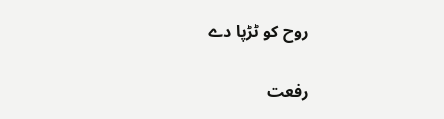روح کو ٹڑپا دے

رفعت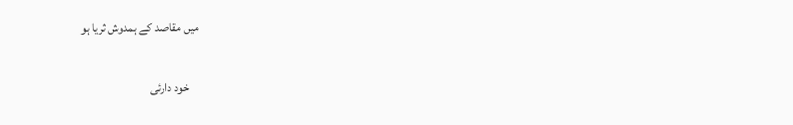میں مقاصد کے ہمدوش ثریا ہو

    خود دارئی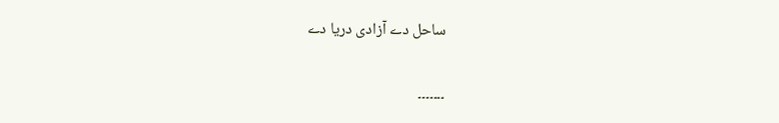ساحل دے آزادی دریا دے

۔۔۔۔۔۔۔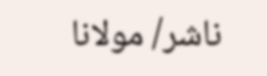ناشر/ مولانا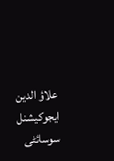علاؤ الدین ایجوکیشنل سوسائٹی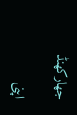جھارکھنڈ

اپنی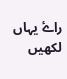راۓ یہاں لکھیں